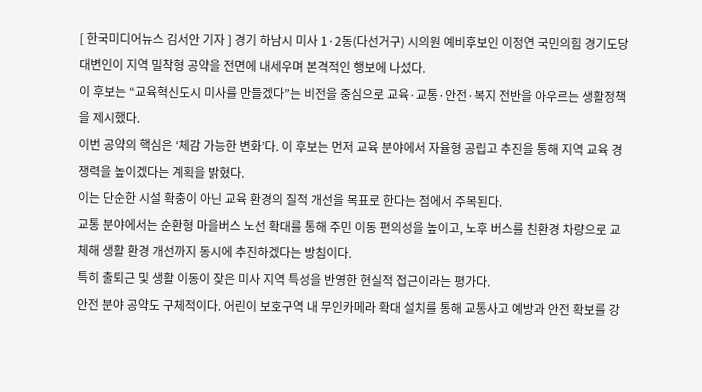[ 한국미디어뉴스 김서안 기자 ] 경기 하남시 미사 1·2동(다선거구) 시의원 예비후보인 이정연 국민의힘 경기도당 대변인이 지역 밀착형 공약을 전면에 내세우며 본격적인 행보에 나섰다.
이 후보는 “교육혁신도시 미사를 만들겠다”는 비전을 중심으로 교육·교통·안전·복지 전반을 아우르는 생활정책을 제시했다.
이번 공약의 핵심은 ‘체감 가능한 변화’다. 이 후보는 먼저 교육 분야에서 자율형 공립고 추진을 통해 지역 교육 경쟁력을 높이겠다는 계획을 밝혔다.
이는 단순한 시설 확충이 아닌 교육 환경의 질적 개선을 목표로 한다는 점에서 주목된다.
교통 분야에서는 순환형 마을버스 노선 확대를 통해 주민 이동 편의성을 높이고, 노후 버스를 친환경 차량으로 교체해 생활 환경 개선까지 동시에 추진하겠다는 방침이다.
특히 출퇴근 및 생활 이동이 잦은 미사 지역 특성을 반영한 현실적 접근이라는 평가다.
안전 분야 공약도 구체적이다. 어린이 보호구역 내 무인카메라 확대 설치를 통해 교통사고 예방과 안전 확보를 강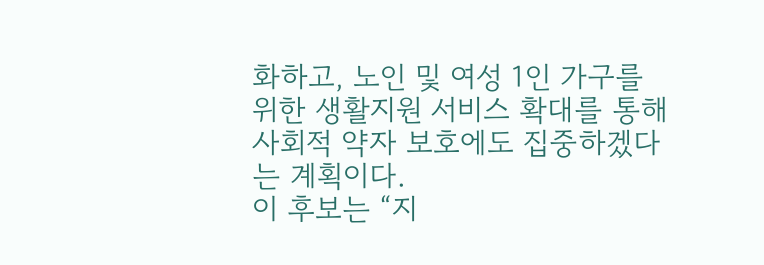화하고, 노인 및 여성 1인 가구를 위한 생활지원 서비스 확대를 통해 사회적 약자 보호에도 집중하겠다는 계획이다.
이 후보는 “지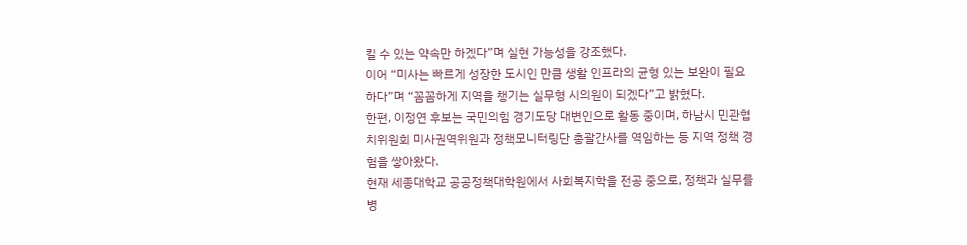킬 수 있는 약속만 하겠다”며 실현 가능성을 강조했다.
이어 “미사는 빠르게 성장한 도시인 만큼 생활 인프라의 균형 있는 보완이 필요하다”며 “꼼꼼하게 지역을 챙기는 실무형 시의원이 되겠다”고 밝혔다.
한편, 이정연 후보는 국민의힘 경기도당 대변인으로 활동 중이며, 하남시 민관협치위원회 미사권역위원과 정책모니터링단 총괄간사를 역임하는 등 지역 정책 경험을 쌓아왔다.
현재 세종대학교 공공정책대학원에서 사회복지학을 전공 중으로, 정책과 실무를 병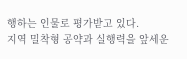행하는 인물로 평가받고 있다.
지역 밀착형 공약과 실행력을 앞세운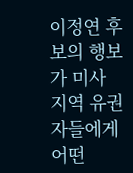이정연 후보의 행보가 미사 지역 유권자들에게 어떤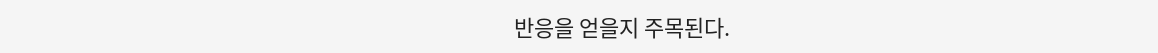반응을 얻을지 주목된다.